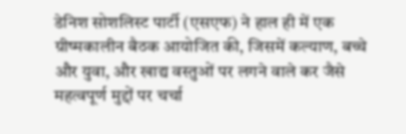डेनिश सोशलिस्ट पार्टी (एसएफ) ने हाल ही में एक ग्रीष्मकालीन बैठक आयोजित की, जिसमें कल्याण, बच्चे और युवा, और खाद्य वस्तुओं पर लगने वाले कर जैसे महत्वपूर्ण मुद्दों पर चर्चा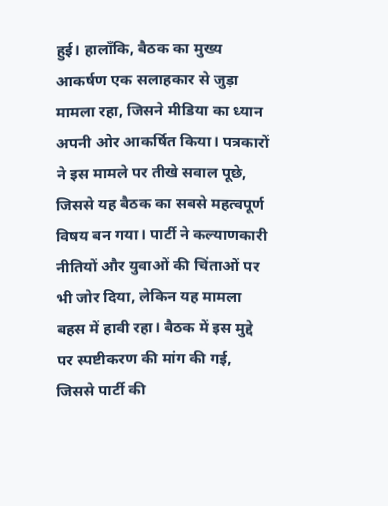हुई। हालाँकि, बैठक का मुख्य आकर्षण एक सलाहकार से जुड़ा मामला रहा, जिसने मीडिया का ध्यान अपनी ओर आकर्षित किया। पत्रकारों ने इस मामले पर तीखे सवाल पूछे, जिससे यह बैठक का सबसे महत्वपूर्ण विषय बन गया। पार्टी ने कल्याणकारी नीतियों और युवाओं की चिंताओं पर भी जोर दिया, लेकिन यह मामला बहस में हावी रहा। बैठक में इस मुद्दे पर स्पष्टीकरण की मांग की गई, जिससे पार्टी की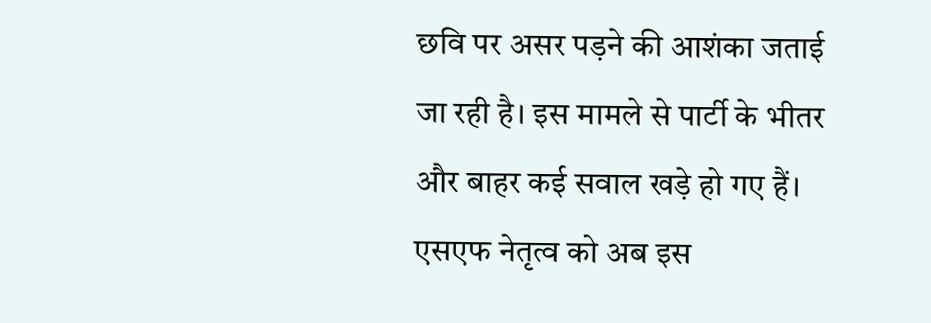छवि पर असर पड़ने की आशंका जताई जा रही है। इस मामले से पार्टी के भीतर और बाहर कई सवाल खड़े हो गए हैं। एसएफ नेतृत्व को अब इस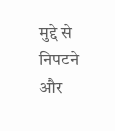मुद्दे से निपटने और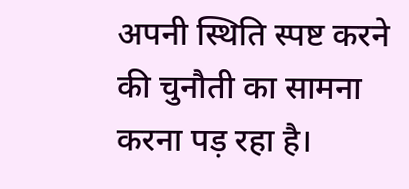अपनी स्थिति स्पष्ट करने की चुनौती का सामना करना पड़ रहा है।